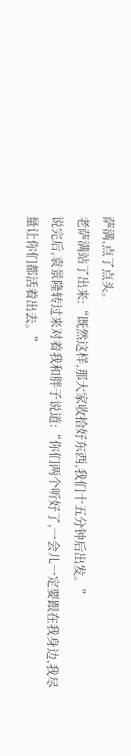萨满,点了点头。
老萨满站了出来:“既然这样,那大家收拾好东西,我们十五分钟后出发。”
说完后,袁景隆转过来对着我和胖子说道:“你们两个听好了,一会儿一定要跟在我身边,我尽量让你们都活着出去。”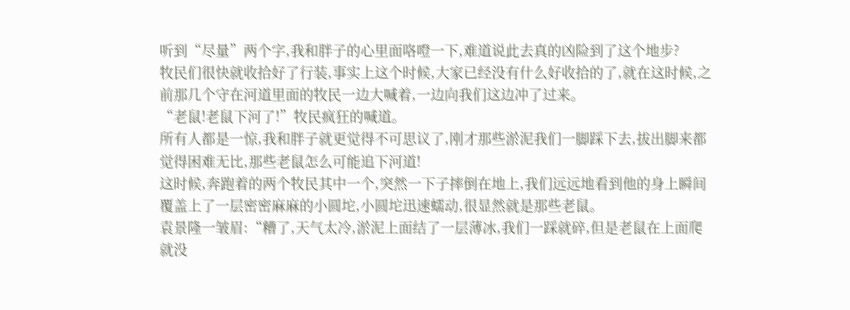听到“尽量”两个字,我和胖子的心里面咯噔一下,难道说此去真的凶险到了这个地步?
牧民们很快就收拾好了行装,事实上这个时候,大家已经没有什么好收拾的了,就在这时候,之前那几个守在河道里面的牧民一边大喊着,一边向我们这边冲了过来。
“老鼠!老鼠下河了!”牧民疯狂的喊道。
所有人都是一惊,我和胖子就更觉得不可思议了,刚才那些淤泥我们一脚踩下去,拔出脚来都觉得困难无比,那些老鼠怎么可能追下河道!
这时候,奔跑着的两个牧民其中一个,突然一下子摔倒在地上,我们远远地看到他的身上瞬间覆盖上了一层密密麻麻的小圆坨,小圆坨迅速蠕动,很显然就是那些老鼠。
袁景隆一皱眉:“糟了,天气太冷,淤泥上面结了一层薄冰,我们一踩就碎,但是老鼠在上面爬就没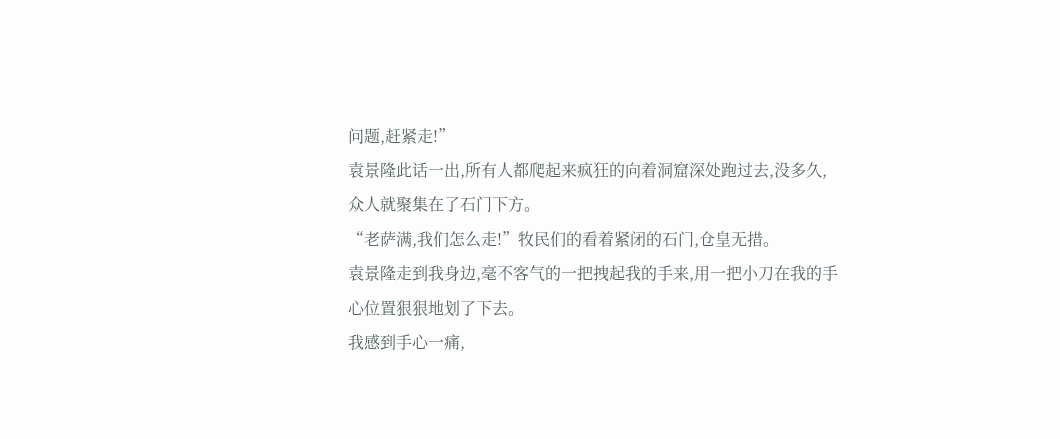问题,赶紧走!”
袁景隆此话一出,所有人都爬起来疯狂的向着洞窟深处跑过去,没多久,众人就聚集在了石门下方。
“老萨满,我们怎么走!”牧民们的看着紧闭的石门,仓皇无措。
袁景隆走到我身边,毫不客气的一把拽起我的手来,用一把小刀在我的手心位置狠狠地划了下去。
我感到手心一痛,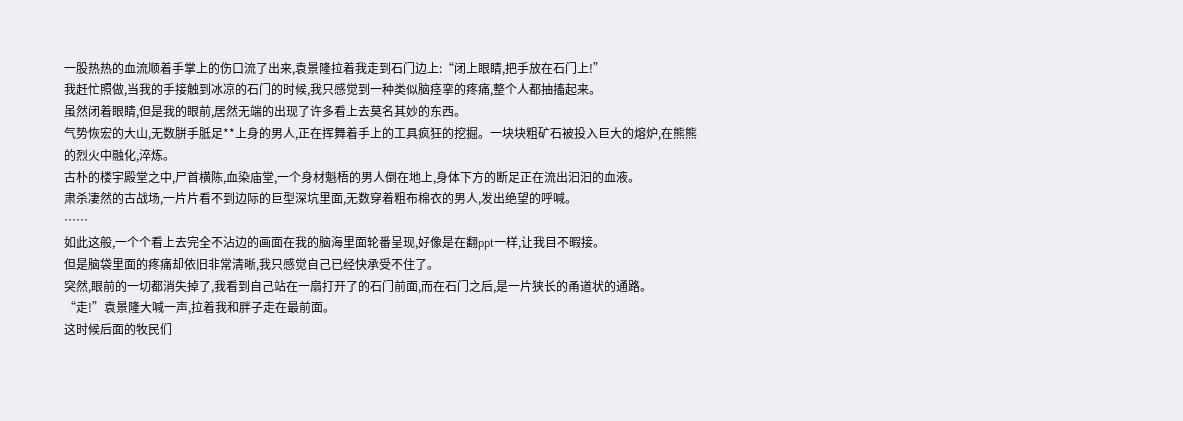一股热热的血流顺着手掌上的伤口流了出来,袁景隆拉着我走到石门边上:“闭上眼睛,把手放在石门上!”
我赶忙照做,当我的手接触到冰凉的石门的时候,我只感觉到一种类似脑痉挛的疼痛,整个人都抽搐起来。
虽然闭着眼睛,但是我的眼前,居然无端的出现了许多看上去莫名其妙的东西。
气势恢宏的大山,无数胼手胝足**上身的男人,正在挥舞着手上的工具疯狂的挖掘。一块块粗矿石被投入巨大的熔炉,在熊熊的烈火中融化,淬炼。
古朴的楼宇殿堂之中,尸首横陈,血染庙堂,一个身材魁梧的男人倒在地上,身体下方的断足正在流出汩汩的血液。
肃杀凄然的古战场,一片片看不到边际的巨型深坑里面,无数穿着粗布棉衣的男人,发出绝望的呼喊。
……
如此这般,一个个看上去完全不沾边的画面在我的脑海里面轮番呈现,好像是在翻ppt一样,让我目不暇接。
但是脑袋里面的疼痛却依旧非常清晰,我只感觉自己已经快承受不住了。
突然,眼前的一切都消失掉了,我看到自己站在一扇打开了的石门前面,而在石门之后,是一片狭长的甬道状的通路。
“走!”袁景隆大喊一声,拉着我和胖子走在最前面。
这时候后面的牧民们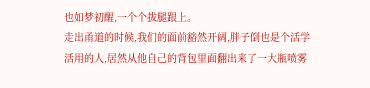也如梦初醒,一个个拔腿跟上。
走出甬道的时候,我们的面前豁然开阔,胖子倒也是个活学活用的人,居然从他自己的背包里面翻出来了一大瓶喷雾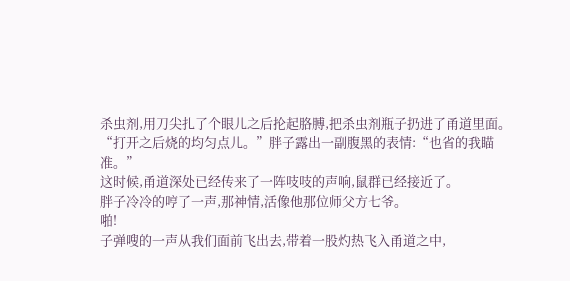杀虫剂,用刀尖扎了个眼儿之后抡起胳膊,把杀虫剂瓶子扔进了甬道里面。
“打开之后烧的均匀点儿。”胖子露出一副腹黑的表情:“也省的我瞄准。”
这时候,甬道深处已经传来了一阵吱吱的声响,鼠群已经接近了。
胖子冷冷的哼了一声,那神情,活像他那位师父方七爷。
啪!
子弹嗖的一声从我们面前飞出去,带着一股灼热飞入甬道之中,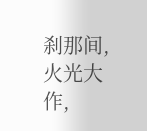刹那间,火光大作,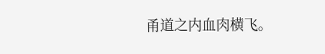甬道之内血肉横飞。